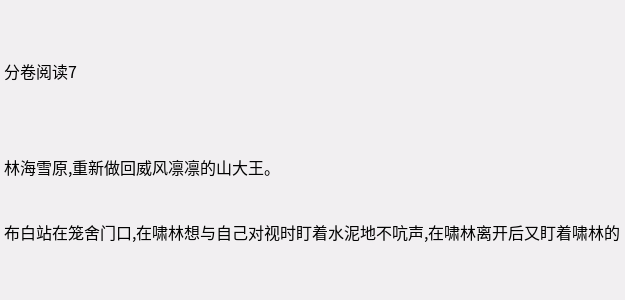分卷阅读7


林海雪原,重新做回威风凛凛的山大王。

布白站在笼舍门口,在啸林想与自己对视时盯着水泥地不吭声,在啸林离开后又盯着啸林的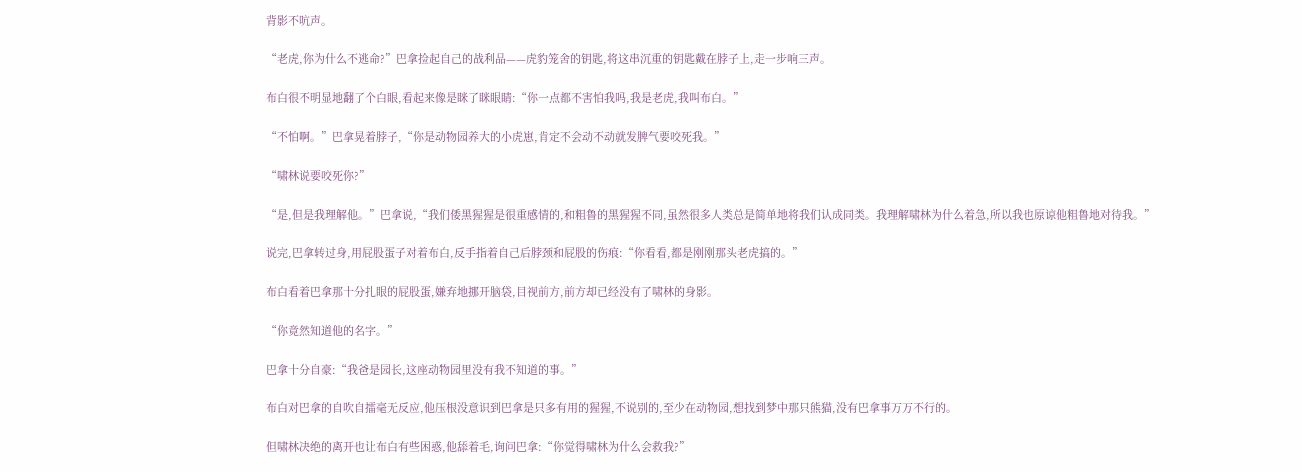背影不吭声。

“老虎,你为什么不逃命?”巴拿捡起自己的战利品——虎豹笼舍的钥匙,将这串沉重的钥匙戴在脖子上,走一步响三声。

布白很不明显地翻了个白眼,看起来像是眯了眯眼睛:“你一点都不害怕我吗,我是老虎,我叫布白。”

“不怕啊。”巴拿晃着脖子,“你是动物园养大的小虎崽,肯定不会动不动就发脾气要咬死我。”

“啸林说要咬死你?”

“是,但是我理解他。”巴拿说,“我们倭黑猩猩是很重感情的,和粗鲁的黑猩猩不同,虽然很多人类总是简单地将我们认成同类。我理解啸林为什么着急,所以我也原谅他粗鲁地对待我。”

说完,巴拿转过身,用屁股蛋子对着布白,反手指着自己后脖颈和屁股的伤痕:“你看看,都是刚刚那头老虎搞的。”

布白看着巴拿那十分扎眼的屁股蛋,嫌弃地挪开脑袋,目视前方,前方却已经没有了啸林的身影。

“你竟然知道他的名字。”

巴拿十分自豪:“我爸是园长,这座动物园里没有我不知道的事。”

布白对巴拿的自吹自擂毫无反应,他压根没意识到巴拿是只多有用的猩猩,不说别的,至少在动物园,想找到梦中那只熊猫,没有巴拿事万万不行的。

但啸林决绝的离开也让布白有些困惑,他舔着毛,询问巴拿:“你觉得啸林为什么会救我?”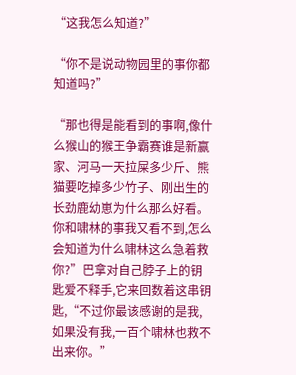“这我怎么知道?”

“你不是说动物园里的事你都知道吗?”

“那也得是能看到的事啊,像什么猴山的猴王争霸赛谁是新赢家、河马一天拉屎多少斤、熊猫要吃掉多少竹子、刚出生的长劲鹿幼崽为什么那么好看。你和啸林的事我又看不到,怎么会知道为什么啸林这么急着救你?”巴拿对自己脖子上的钥匙爱不释手,它来回数着这串钥匙,“不过你最该感谢的是我,如果没有我,一百个啸林也救不出来你。”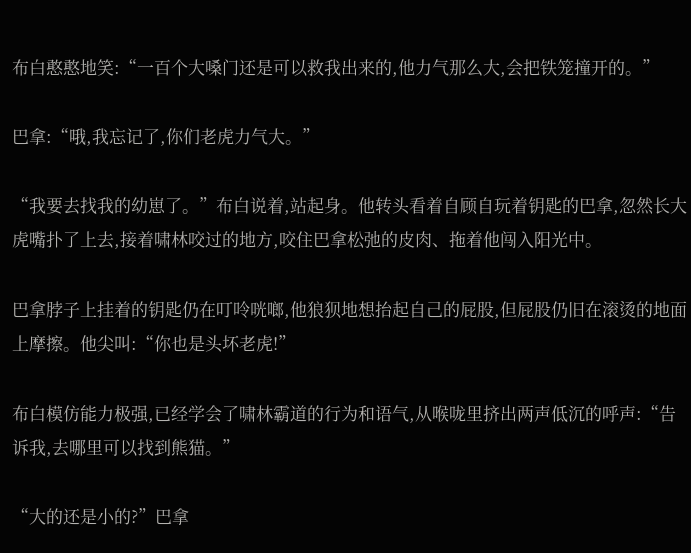布白憨憨地笑:“一百个大嗓门还是可以救我出来的,他力气那么大,会把铁笼撞开的。”

巴拿:“哦,我忘记了,你们老虎力气大。”

“我要去找我的幼崽了。”布白说着,站起身。他转头看着自顾自玩着钥匙的巴拿,忽然长大虎嘴扑了上去,接着啸林咬过的地方,咬住巴拿松弛的皮肉、拖着他闯入阳光中。

巴拿脖子上挂着的钥匙仍在叮呤咣啷,他狼狈地想抬起自己的屁股,但屁股仍旧在滚烫的地面上摩擦。他尖叫:“你也是头坏老虎!”

布白模仿能力极强,已经学会了啸林霸道的行为和语气,从喉咙里挤出两声低沉的呼声:“告诉我,去哪里可以找到熊猫。”

“大的还是小的?”巴拿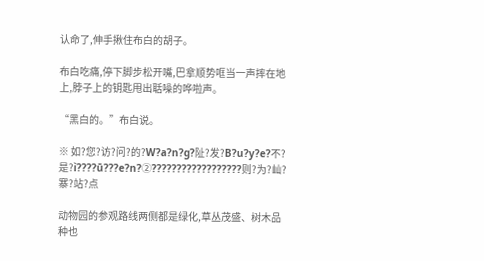认命了,伸手揪住布白的胡子。

布白吃痛,停下脚步松开嘴,巴拿顺势哐当一声摔在地上,脖子上的钥匙甩出聒噪的哗啦声。

“黑白的。”布白说。

※ 如?您?访?问?的?W?a?n?g?阯?发?B?u?y?e?不?是?ì????ū???e?n?②??????????????????则?为?屾?寨?站?点

动物园的参观路线两侧都是绿化,草丛茂盛、树木品种也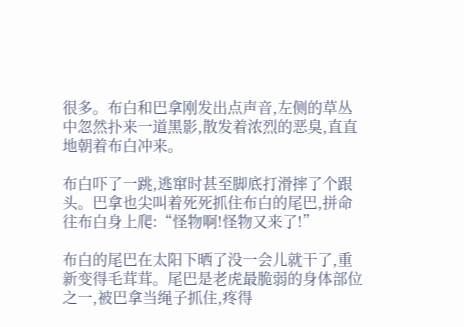很多。布白和巴拿刚发出点声音,左侧的草丛中忽然扑来一道黑影,散发着浓烈的恶臭,直直地朝着布白冲来。

布白吓了一跳,逃窜时甚至脚底打滑摔了个跟头。巴拿也尖叫着死死抓住布白的尾巴,拼命往布白身上爬:“怪物啊!怪物又来了!”

布白的尾巴在太阳下晒了没一会儿就干了,重新变得毛茸茸。尾巴是老虎最脆弱的身体部位之一,被巴拿当绳子抓住,疼得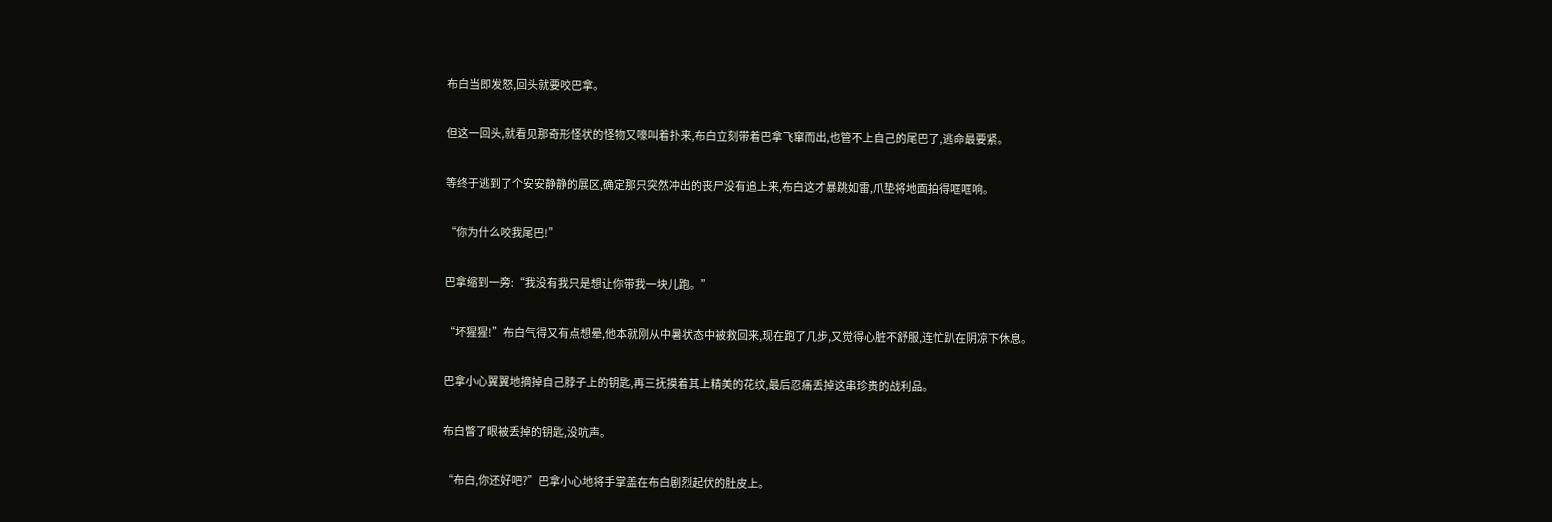布白当即发怒,回头就要咬巴拿。

但这一回头,就看见那奇形怪状的怪物又嚎叫着扑来,布白立刻带着巴拿飞窜而出,也管不上自己的尾巴了,逃命最要紧。

等终于逃到了个安安静静的展区,确定那只突然冲出的丧尸没有追上来,布白这才暴跳如雷,爪垫将地面拍得哐哐响。

“你为什么咬我尾巴!”

巴拿缩到一旁:“我没有我只是想让你带我一块儿跑。”

“坏猩猩!”布白气得又有点想晕,他本就刚从中暑状态中被救回来,现在跑了几步,又觉得心脏不舒服,连忙趴在阴凉下休息。

巴拿小心翼翼地摘掉自己脖子上的钥匙,再三抚摸着其上精美的花纹,最后忍痛丢掉这串珍贵的战利品。

布白瞥了眼被丢掉的钥匙,没吭声。

“布白,你还好吧?”巴拿小心地将手掌盖在布白剧烈起伏的肚皮上。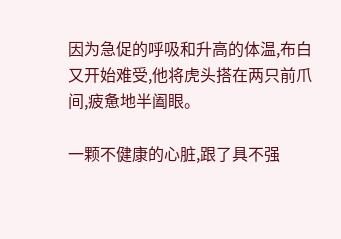因为急促的呼吸和升高的体温,布白又开始难受,他将虎头搭在两只前爪间,疲惫地半阖眼。

一颗不健康的心脏,跟了具不强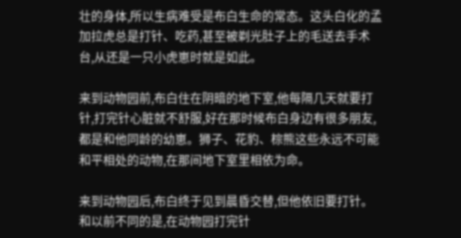壮的身体,所以生病难受是布白生命的常态。这头白化的孟加拉虎总是打针、吃药,甚至被剃光肚子上的毛送去手术台,从还是一只小虎崽时就是如此。

来到动物园前,布白住在阴暗的地下室,他每隔几天就要打针,打完针心脏就不舒服,好在那时候布白身边有很多朋友,都是和他同龄的幼崽。狮子、花豹、棕熊这些永远不可能和平相处的动物,在那间地下室里相依为命。

来到动物园后,布白终于见到晨昏交替,但他依旧要打针。和以前不同的是,在动物园打完针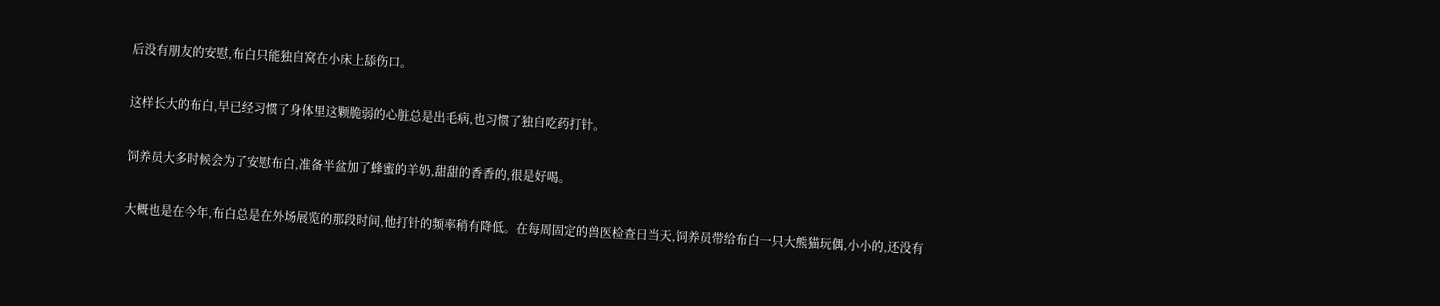后没有朋友的安慰,布白只能独自窝在小床上舔伤口。

这样长大的布白,早已经习惯了身体里这颗脆弱的心脏总是出毛病,也习惯了独自吃药打针。

饲养员大多时候会为了安慰布白,准备半盆加了蜂蜜的羊奶,甜甜的香香的,很是好喝。

大概也是在今年,布白总是在外场展览的那段时间,他打针的频率稍有降低。在每周固定的兽医检查日当天,饲养员带给布白一只大熊猫玩偶,小小的,还没有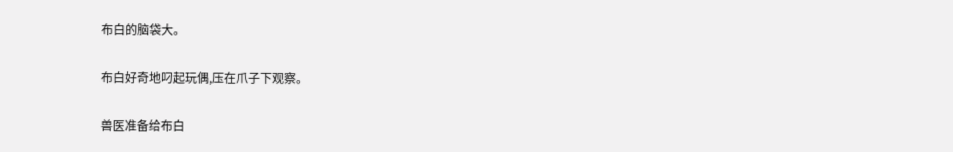布白的脑袋大。

布白好奇地叼起玩偶,压在爪子下观察。

兽医准备给布白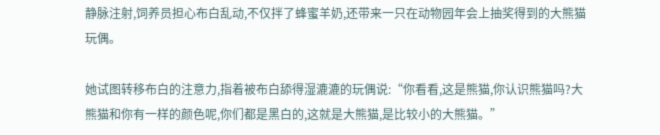静脉注射,饲养员担心布白乱动,不仅拌了蜂蜜羊奶,还带来一只在动物园年会上抽奖得到的大熊猫玩偶。

她试图转移布白的注意力,指着被布白舔得湿漉漉的玩偶说:“你看看,这是熊猫,你认识熊猫吗?大熊猫和你有一样的颜色呢,你们都是黑白的,这就是大熊猫,是比较小的大熊猫。”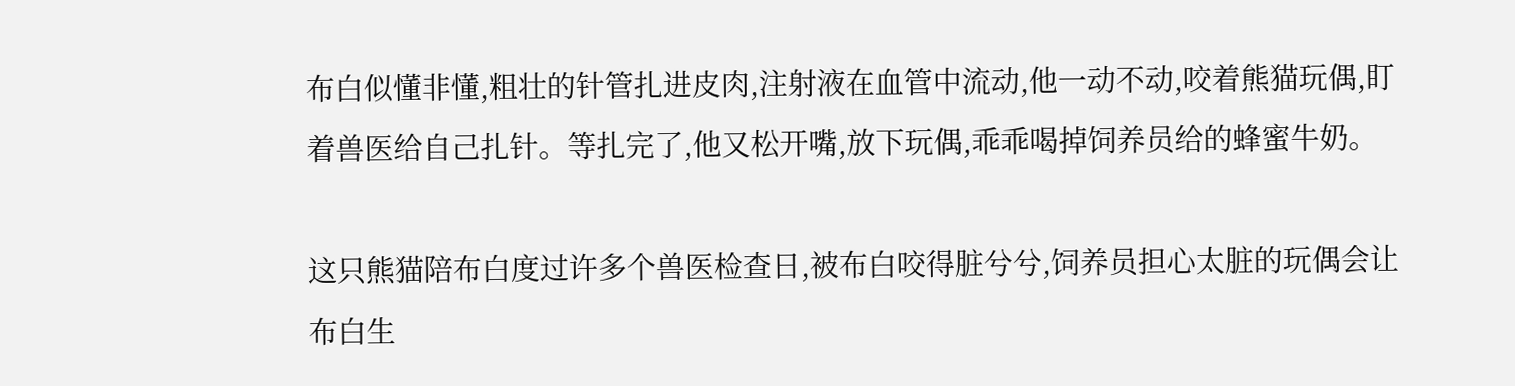布白似懂非懂,粗壮的针管扎进皮肉,注射液在血管中流动,他一动不动,咬着熊猫玩偶,盯着兽医给自己扎针。等扎完了,他又松开嘴,放下玩偶,乖乖喝掉饲养员给的蜂蜜牛奶。

这只熊猫陪布白度过许多个兽医检查日,被布白咬得脏兮兮,饲养员担心太脏的玩偶会让布白生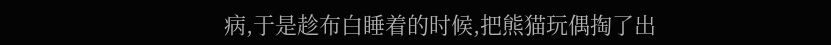病,于是趁布白睡着的时候,把熊猫玩偶掏了出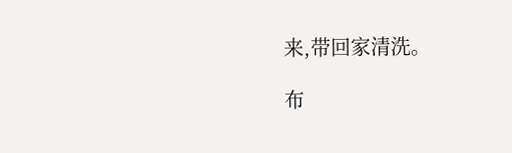来,带回家清洗。

布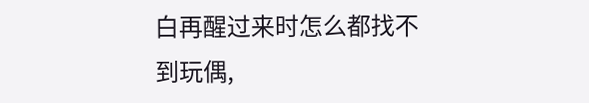白再醒过来时怎么都找不到玩偶,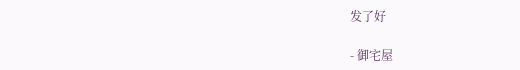发了好

- 御宅屋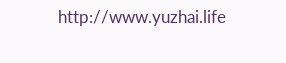http://www.yuzhai.life